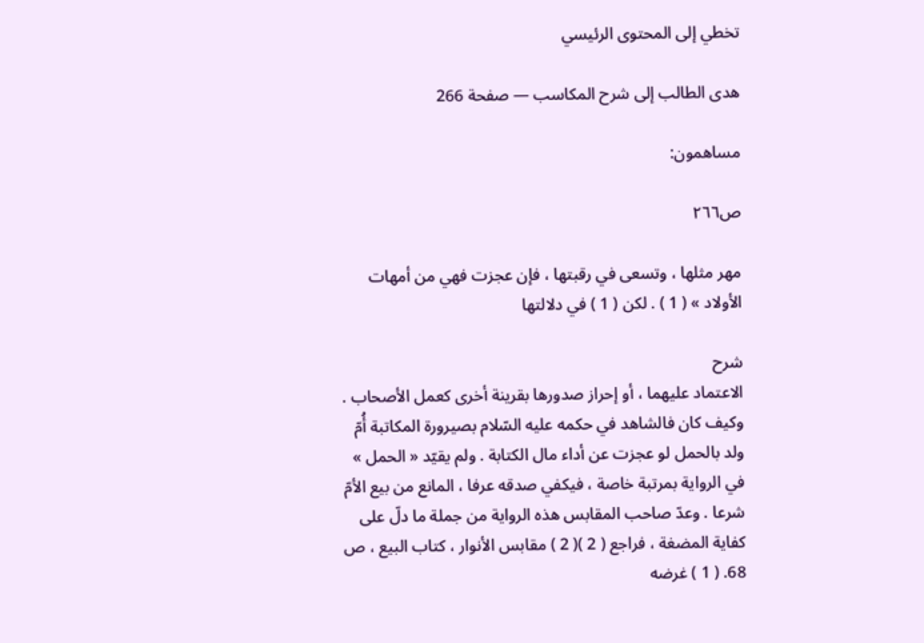تخطي إلى المحتوى الرئيسي

هدى الطالب إلى شرح المكاسب — صفحة 266

مساهمون:

ص٢٦٦

مهر مثلها ، وتسعى في رقبتها ، فإن عجزت فهي من أمهات الأولاد » ( 1 ) . لكن ( 1 ) في دلالتها

شرح
الاعتماد عليهما ، أو إحراز صدورها بقرينة أخرى كعمل الأصحاب . وكيف كان فالشاهد في حكمه عليه السّلام بصيرورة المكاتبة أُمّ ولد بالحمل لو عجزت عن أداء مال الكتابة . ولم يقيّد « الحمل » في الرواية بمرتبة خاصة ، فيكفي صدقه عرفا ، المانع من بيع الأمّ شرعا . وعدّ صاحب المقابس هذه الرواية من جملة ما دلّ على كفاية المضغة ، فراجع ( 2 )( 2 ) مقابس الأنوار ، كتاب البيع ، ص 68. ( 1 ) غرضه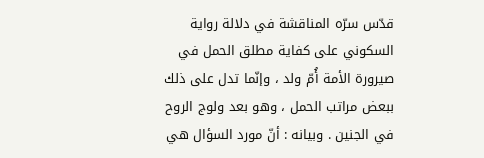قدّس سرّه المناقشة في دلالة رواية السكوني على كفاية مطلق الحمل في صيرورة الأمة أُمّ ولد ، وإنّما تدل على ذلك ببعض مراتب الحمل ، وهو بعد ولوج الروح في الجنين . وبيانه : أنّ مورد السؤال هي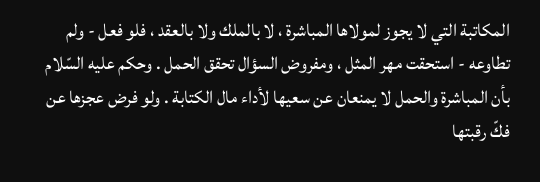المكاتبة التي لا يجوز لمولاها المباشرة ، لا بالملك ولا بالعقد ، فلو فعل - ولم تطاوعه - استحقت مهر المثل ، ومفروض السؤال تحقق الحمل . وحكم عليه السّلام بأن المباشرة والحمل لا يمنعان عن سعيها لأداء مال الكتابة . ولو فرض عجزها عن فكّ رقبتها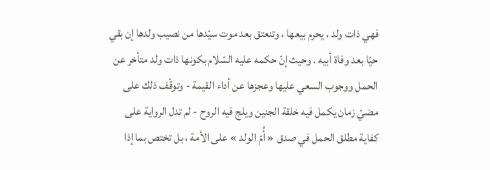فهي ذات ولد ، يحرم بيعها ، وتنعتق بعد موت سيّدها من نصيب ولدها إن بقي حيّا بعد وفاة أبيه . وحيث إنّ حكمه عليه السّلام بكونها ذات ولد متأخر عن الحمل ووجوب السعي عليها وعجزها عن أداء القيمة - وتوقّف ذلك على مضيّ زمان يكمل فيه خلقة الجنين ويلج فيه الروح - لم تدل الرواية على كفاية مطلق الحمل في صدق « أُمّ الولد » على الأمة ، بل تختص بما إذا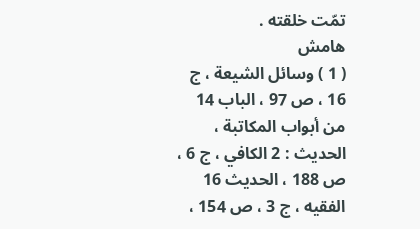تمّت خلقته .
هامش
( 1 ) وسائل الشيعة ، ج 16 ، ص 97 ، الباب 14 من أبواب المكاتبة ، الحديث : 2 الكافي ، ج 6 ، ص 188 ، الحديث 16 الفقيه ، ج 3 ، ص 154 ،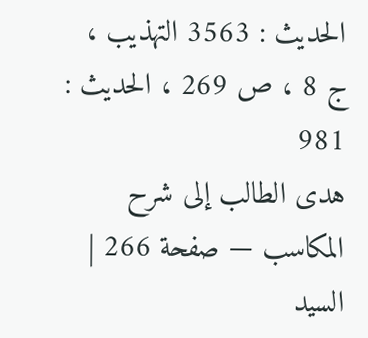الحديث : 3563 التهذيب ، ج 8 ، ص 269 ، الحديث : 981
هدى الطالب إلى شرح المكاسب — صفحة 266 | السيد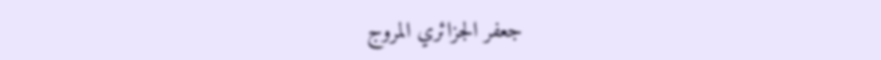جعفر الجزائري المروج